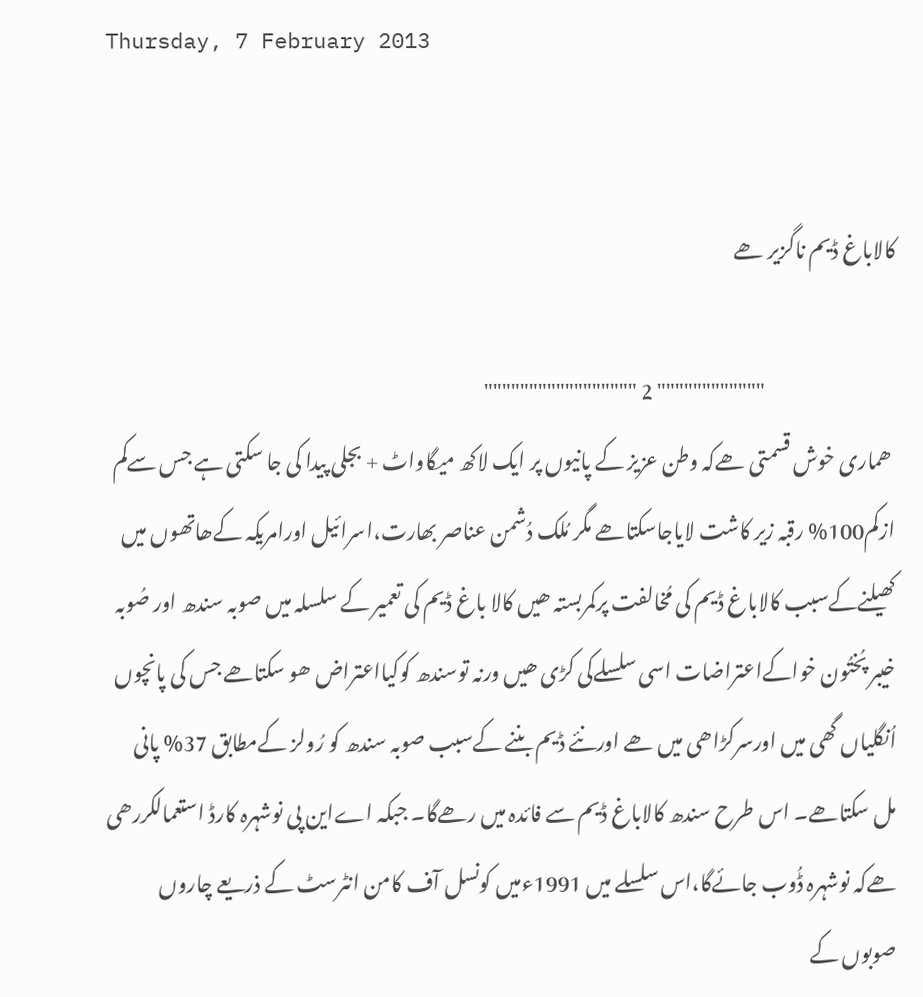Thursday, 7 February 2013


کالاباغ ڈیم ناگزیر ھے

                                 """""""""""" 2 """""""""""""""""
 ھماری خوش قسمتی ھےکہ وطن عزیز کے پانیوں پر ایک لاکھ میگاواٹ + بجلی پیدا کی جا سکتی ہے جس سےکم ازکم100% رقبہ زیر کاشت لایاجاسکتاھے مگر مُلک دُشمن عناصر بھارت،اسرائیل اورامریکہ کےھاتھوں میں کھیلنےکےسبب کالاباغ ڈیم کی مُخالفت پرکمربستہ ھیں کالا باغ ڈیم کی تعمیر کے سلسلہ میں صوبہ سندھ اور صُوبہ خیبر پُختُون خواکےاعتراضات اسی سلسلےکی کڑی ھیں ورنہ توسندھ کوکیااعتراض ھو سکتاھے جس کی پانچوں اُنگلیاں گھی میں اورسرکڑاھی میں ھے اورنئے ڈیم بننے کےسبب صوبہ سندھ کو رُولز کےمطابق 37% پانی مل سکتاھے۔ اس طرح سندھ کالاباغ ڈیم سے فائدہ میں رھےگا۔ جبکہ اےاین پی نوشہرہ کارڈ استعمالکررھی ھےکہ نوشہرہ ڈُوب جائےگا،اس سلسلے میں 1991ءمیں کونسل آف کامن انٹرسٹ کے ذریعے چاروں صوبوں کے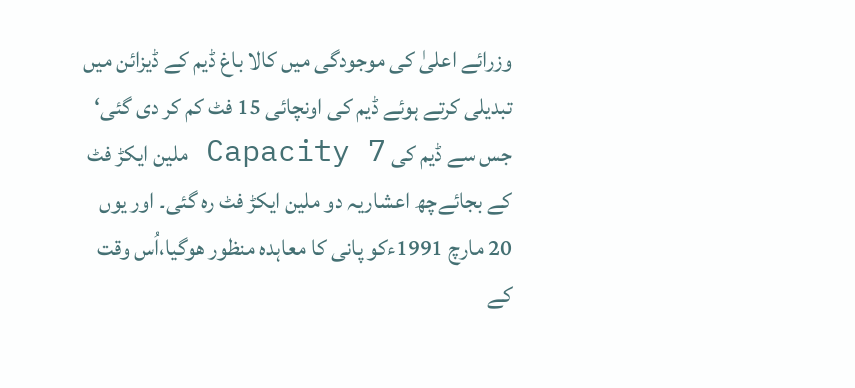وزرائے اعلیٰ کی موجودگی میں کالا باغ ڈیم کے ڈیزائن میں تبدیلی کرتے ہوئے ڈیم کی اونچائی 15 فٹ کم کر دی گئی‘ جس سے ڈیم کی Capacity 7 ملین ایکڑ فٹ کے بجائےچھ اعشاریہ دو ملین ایکڑ فٹ رہ گئی۔ اور یوں 20 مارچ 1991ءکو پانی کا معاہدہ منظور ھوگیا،اُس وقت کے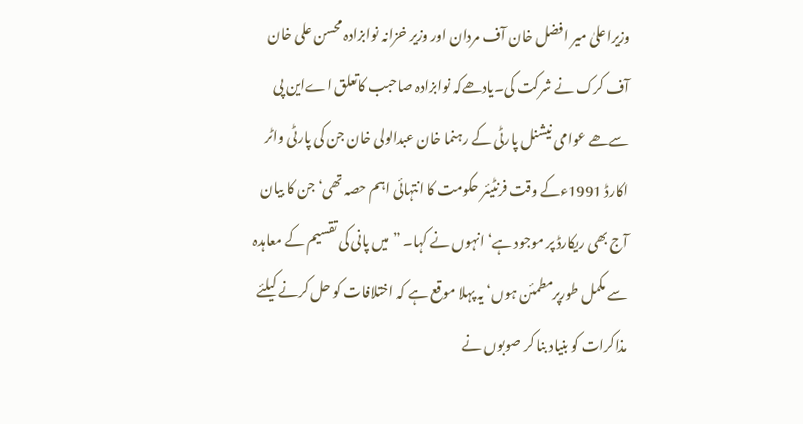وزیراعلیٰ میر افضل خان آف مردان اور وزیر خزانہ نوابزادہ محسن علی خان آف کرک نے شرکت کی۔یادھےکہ نوابزادہ صاحبب کاتعلق اےاین پی سےھے عوامی نیشنل پارٹی کے رہنما خان عبدالولی خان جن کی پارٹی واٹر اکارڈ 1991ءکے وقت فرنٹیئر حکومت کا انتہائی اہم حصہ تھی‘ جن کا بیان آج بھی ریکارڈ پر موجود ہے‘ انہوں نے کہا۔ ”میں پانی کی تقسیم کے معاہدہ سے مکمل طورپرمطمئن ہوں‘ یہ پہلا موقع ہے کہ اختلافات کو حل کرنے کیلئے مذاکرات کو بنیاد بنا کر صوبوں نے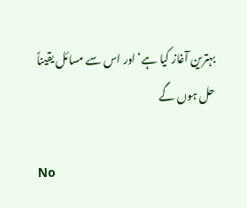بہترین آغاز کیا ہے‘ اور اس سے مسائل یقیناً حل ہوں گے

No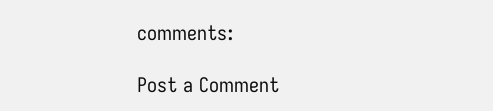comments:

Post a Comment